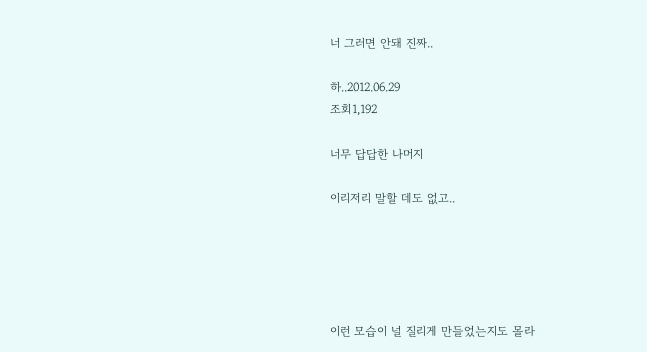너 그러면 안돼 진짜..

하..2012.06.29
조회1,192

너무 답답한 나머지

이리저리 말할 데도 없고..





이런 모습이 널 질리게 만들었는지도 몰라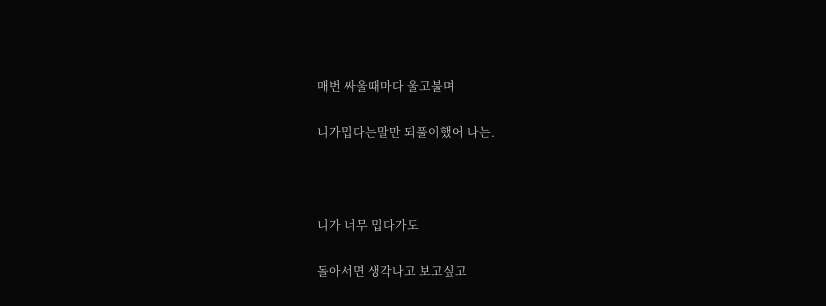매번 싸울때마다 울고불며

니가밉다는말만 되풀이했어 나는.



니가 너무 밉다가도

돌아서면 생각나고 보고싶고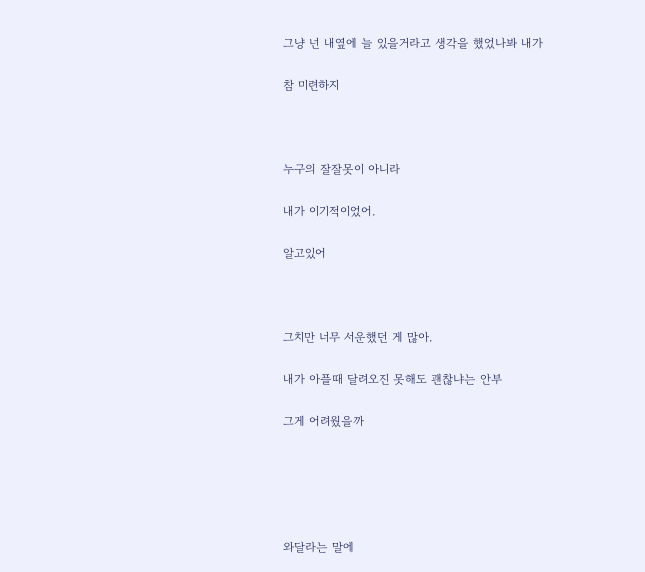그냥 넌 내옆에 늘 있을거라고 생각을 했었나봐 내가

참 미련하지



누구의 잘잘못이 아니라

내가 이기적이었어.

알고있어



그치만 너무 서운했던 게 많아.

내가 아플때 달려오진 못해도 괜찮냐는 안부

그게 어려웠을까





와달라는 말에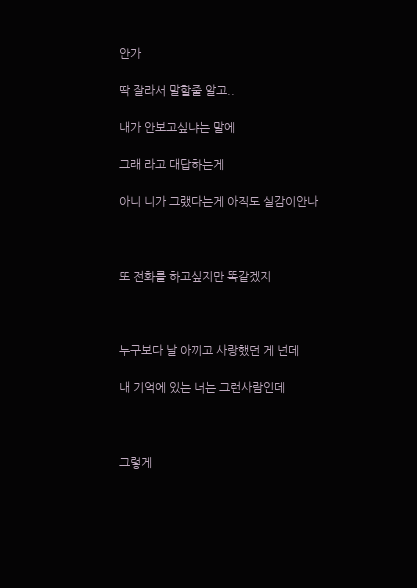안가

딱 잘라서 말할줄 알고..

내가 안보고싶냐는 말에

그래 라고 대답하는게

아니 니가 그랬다는게 아직도 실감이안나



또 전화를 하고싶지만 똑같겠지



누구보다 날 아끼고 사랑했던 게 넌데

내 기억에 있는 너는 그런사람인데



그렇게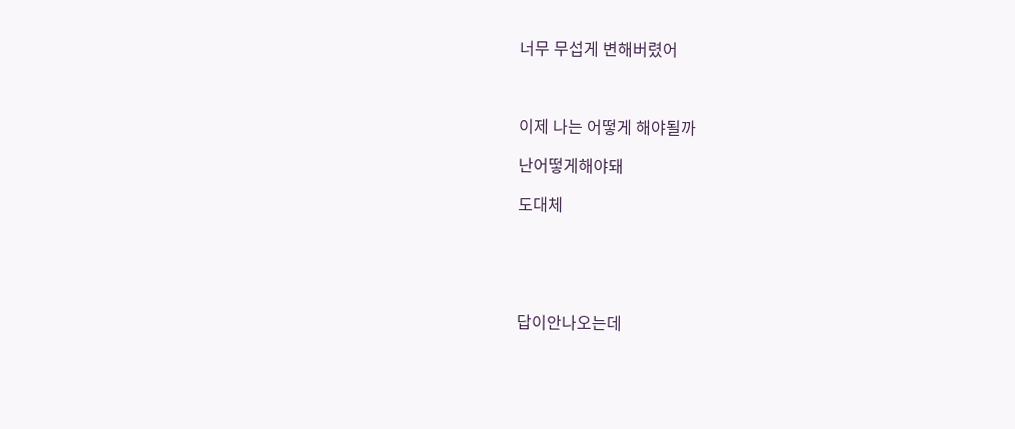너무 무섭게 변해버렸어



이제 나는 어떻게 해야될까

난어떻게해야돼

도대체





답이안나오는데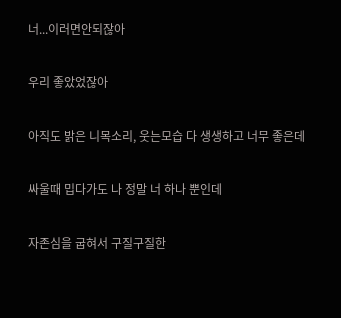너...이러면안되잖아

우리 좋았었잖아

아직도 밝은 니목소리, 웃는모습 다 생생하고 너무 좋은데

싸울때 밉다가도 나 정말 너 하나 뿐인데

자존심을 굽혀서 구질구질한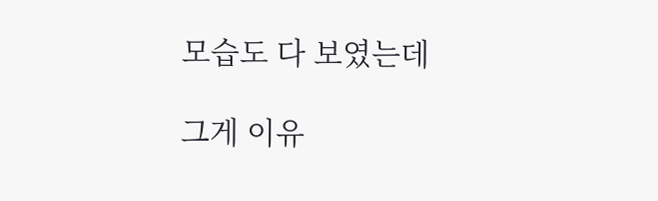모습도 다 보였는데

그게 이유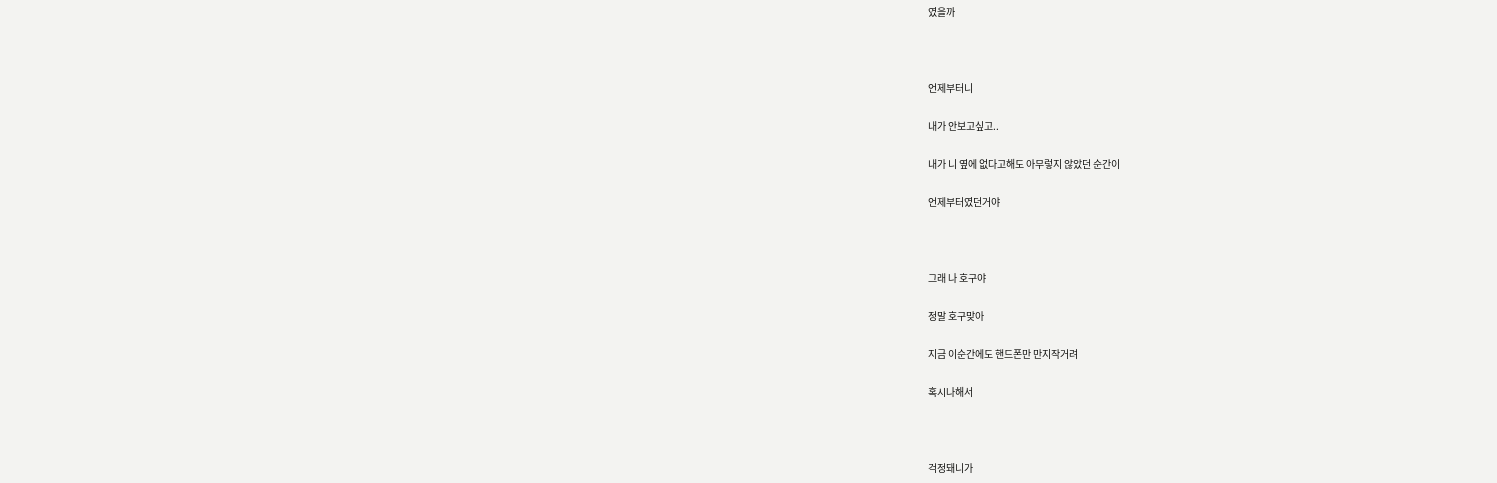였을까



언제부터니

내가 안보고싶고..

내가 니 옆에 없다고해도 아무렇지 않았던 순간이

언제부터였던거야



그래 나 호구야

정말 호구맞아

지금 이순간에도 핸드폰만 만지작거려

혹시나해서



걱정돼니가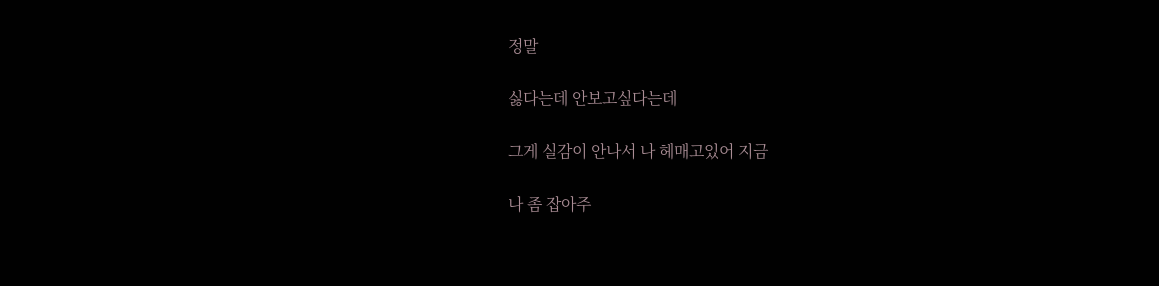정말

싫다는데 안보고싶다는데

그게 실감이 안나서 나 헤매고있어 지금

나 좀 잡아주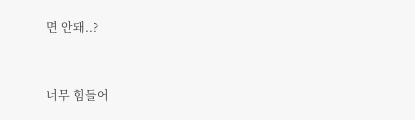면 안돼..?



너무 힘들어